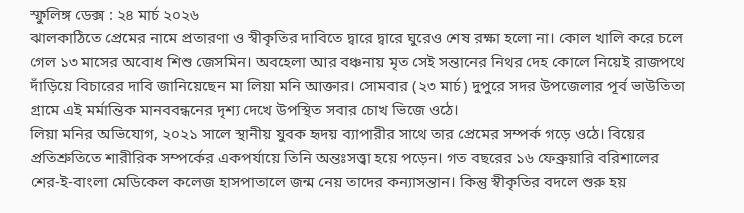স্ফুলিঙ্গ ডেক্স : ২৪ মার্চ ২০২৬
ঝালকাঠিতে প্রেমের নামে প্রতারণা ও স্বীকৃতির দাবিতে দ্বারে দ্বারে ঘুরেও শেষ রক্ষা হলো না। কোল খালি করে চলে গেল ১৩ মাসের অবোধ শিশু জেসমিন। অবহেলা আর বঞ্চনায় মৃত সেই সন্তানের নিথর দেহ কোলে নিয়েই রাজপথে দাঁড়িয়ে বিচারের দাবি জানিয়েছেন মা লিয়া মনি আক্তার। সোমবার (২৩ মার্চ) দুপুরে সদর উপজেলার পূর্ব ভাউতিতা গ্রামে এই মর্মান্তিক মানববন্ধনের দৃশ্য দেখে উপস্থিত সবার চোখ ভিজে ওঠে।
লিয়া মনির অভিযোগ, ২০২১ সালে স্থানীয় যুবক হৃদয় ব্যাপারীর সাথে তার প্রেমের সম্পর্ক গড়ে ওঠে। বিয়ের প্রতিশ্রুতিতে শারীরিক সম্পর্কের একপর্যায়ে তিনি অন্তঃসত্ত্বা হয়ে পড়েন। গত বছরের ১৬ ফেব্রুয়ারি বরিশালের শের-ই-বাংলা মেডিকেল কলেজ হাসপাতালে জন্ম নেয় তাদের কন্যাসন্তান। কিন্তু স্বীকৃতির বদলে শুরু হয়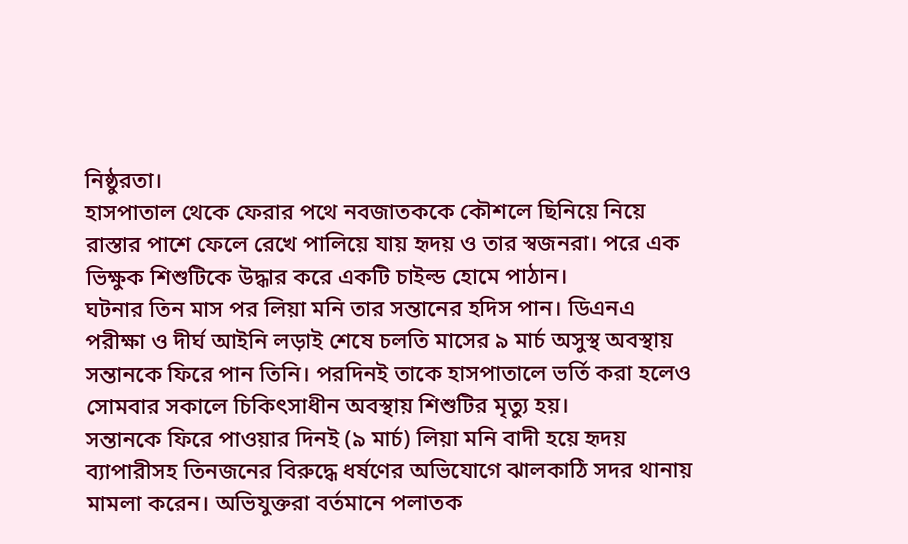নিষ্ঠুরতা।
হাসপাতাল থেকে ফেরার পথে নবজাতককে কৌশলে ছিনিয়ে নিয়ে রাস্তার পাশে ফেলে রেখে পালিয়ে যায় হৃদয় ও তার স্বজনরা। পরে এক ভিক্ষুক শিশুটিকে উদ্ধার করে একটি চাইল্ড হোমে পাঠান।
ঘটনার তিন মাস পর লিয়া মনি তার সন্তানের হদিস পান। ডিএনএ পরীক্ষা ও দীর্ঘ আইনি লড়াই শেষে চলতি মাসের ৯ মার্চ অসুস্থ অবস্থায় সন্তানকে ফিরে পান তিনি। পরদিনই তাকে হাসপাতালে ভর্তি করা হলেও সোমবার সকালে চিকিৎসাধীন অবস্থায় শিশুটির মৃত্যু হয়।
সন্তানকে ফিরে পাওয়ার দিনই (৯ মার্চ) লিয়া মনি বাদী হয়ে হৃদয় ব্যাপারীসহ তিনজনের বিরুদ্ধে ধর্ষণের অভিযোগে ঝালকাঠি সদর থানায় মামলা করেন। অভিযুক্তরা বর্তমানে পলাতক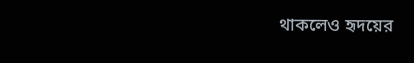থাকলেও হৃদয়ের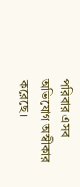পরিবার এসব অভিযোগ অস্বীকার করেছে।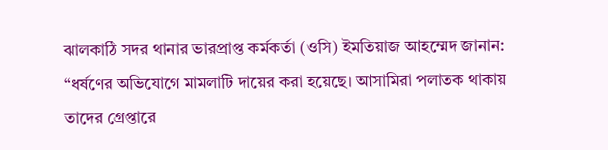ঝালকাঠি সদর থানার ভারপ্রাপ্ত কর্মকর্তা (ওসি) ইমতিয়াজ আহম্মেদ জানান: “ধর্ষণের অভিযোগে মামলাটি দায়ের করা হয়েছে। আসামিরা পলাতক থাকায় তাদের গ্রেপ্তারে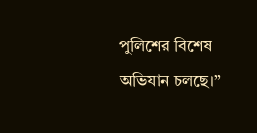পুলিশের বিশেষ অভিযান চলছে।”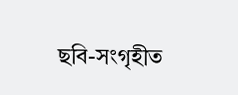ছবি-সংগৃহীত